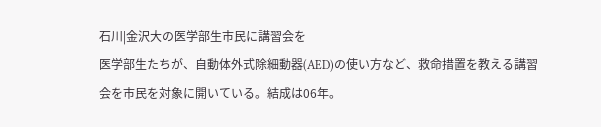石川|金沢大の医学部生市民に講習会を
医学部生たちが、自動体外式除細動器(AED)の使い方など、救命措置を教える講習会を市民を対象に開いている。結成は06年。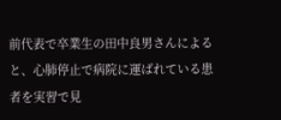前代表で卒業生の田中良男さんによると、心肺停止で病院に運ばれている患者を実習で見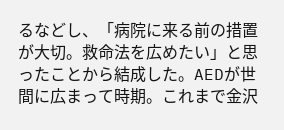るなどし、「病院に来る前の措置が大切。救命法を広めたい」と思ったことから結成した。AEDが世間に広まって時期。これまで金沢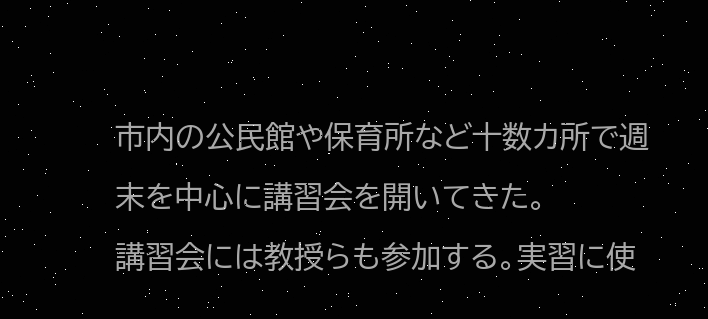市内の公民館や保育所など十数カ所で週末を中心に講習会を開いてきた。
講習会には教授らも参加する。実習に使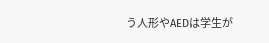う人形やAEDは学生が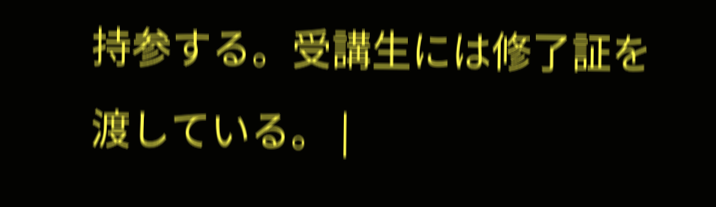持参する。受講生には修了証を渡している。 |